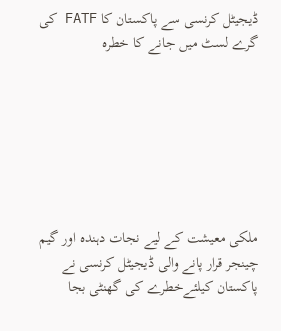ڈیجیٹل کرنسی سے پاکستان کا FATF کی گرے لسٹ میں جانے کا خطرہ







ملکی معیشت کے لیے نجات دہندہ اور گیم چینجر قرار پانے والی ڈیجیٹل کرنسی نے پاکستان کیلئےخطرے کی گھنٹی بجا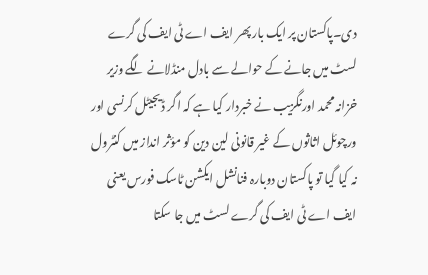دی۔پاکستان پر ایک بار پھر ایف اے ٹی ایف کی گرے لسٹ میں جانے کے حوالے سے بادل منڈلانے لگے وزیر خزانہ محمد اورنگزیب نے خبردار کیا ہے کہ اگر ڈیجیٹل کرنسی اور ورچوئل اثاثوں کے غیر قانونی لین دین کو مؤثر انداز میں کنٹرول نہ کیا گیا تو پاکستان دوبارہ فنانشل ایکشن ٹاسک فورس یعنی ایف اے ٹی ایف کی گرے لسٹ میں جا سکتا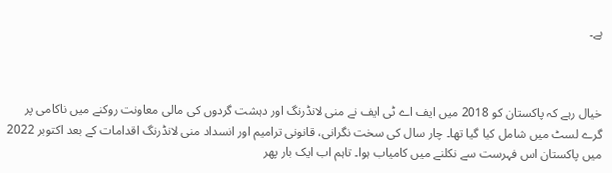ہے۔



خیال رہے کہ پاکستان کو 2018 میں ایف اے ٹی ایف نے منی لانڈرنگ اور دہشت گردوں کی مالی معاونت روکنے میں ناکامی پر گرے لسٹ میں شامل کیا گیا تھا۔ چار سال کی سخت نگرانی، قانونی ترامیم اور انسداد منی لانڈرنگ اقدامات کے بعد اکتوبر 2022 میں پاکستان اس فہرست سے نکلنے میں کامیاب ہوا۔ تاہم اب ایک بار پھر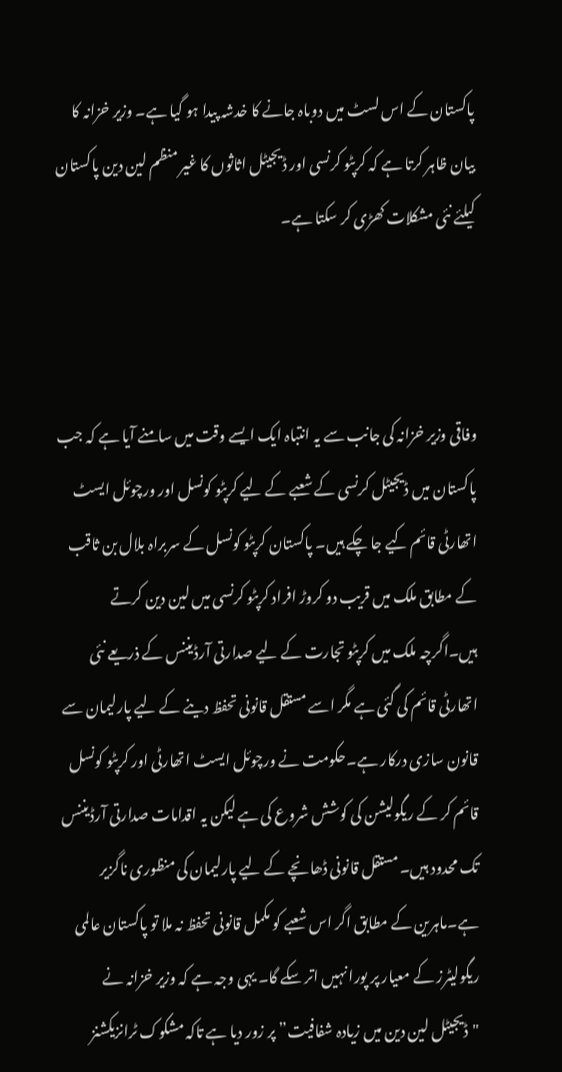پاکستان کے اس لسٹ میں دوباہ جانے کا خدشہ پیدا ہو گیا ہے۔ وزیر خزانہ کا بیان ظاہر کرتا ہے کہ کرپٹو کرنسی اور ڈیجیٹل اثاثوں کا غیر منظم لین دین پاکستان کیلئے نئی مشکلات کھڑی کر سکتا ہے۔



وفاقی وزیر خزانہ کی جانب سے یہ انتباہ ایک ایسے وقت میں سامنے آیا ہے کہ جب پاکستان میں ڈیجیٹل کرنسی کے شعبے کے لیے کرپٹو کونسل اور ورچوئل ایسٹ اتھارٹی قائم کیے جا چکے ہیں۔ پاکستان کرپٹو کونسل کے سربراہ بلال بن ثاقب کے مطابق ملک میں قریب دو کروڑ افراد کرپٹو کرنسی میں لین دین کرتے ہیں۔اگرچہ ملک میں کرپٹو تجارت کے لیے صدارتی آرڈیننس کے ذریعے نئی اتھارٹی قائم کی گئی ہے مگر اسے مستقل قانونی تحفظ دینے کے لیے پارلیمان سے قانون سازی درکار ہے۔حکومت نے ورچوئل ایسٹ اتھارٹی اور کرپٹو کونسل قائم کر کے ریگولیشن کی کوشش شروع کی ہے لیکن یہ اقدامات صدارتی آرڈیننس تک محدود ہیں۔ مستقل قانونی ڈھانچے کے لیے پارلیمان کی منظوری ناگزیر ہے۔ماہرین کے مطابق اگر اس شعبے کو مکمل قانونی تحفظ نہ ملا تو پاکستان عالمی ریگولیٹرز کے معیار پر پورا نہیں اتر سکے گا۔ یہی وجہ ہے کہ وزیر خزانہ نے "ڈیجیٹل لین دین میں زیادہ شفافیت” پر زور دیا ہے تاکہ مشکوک ٹرانزیکشنز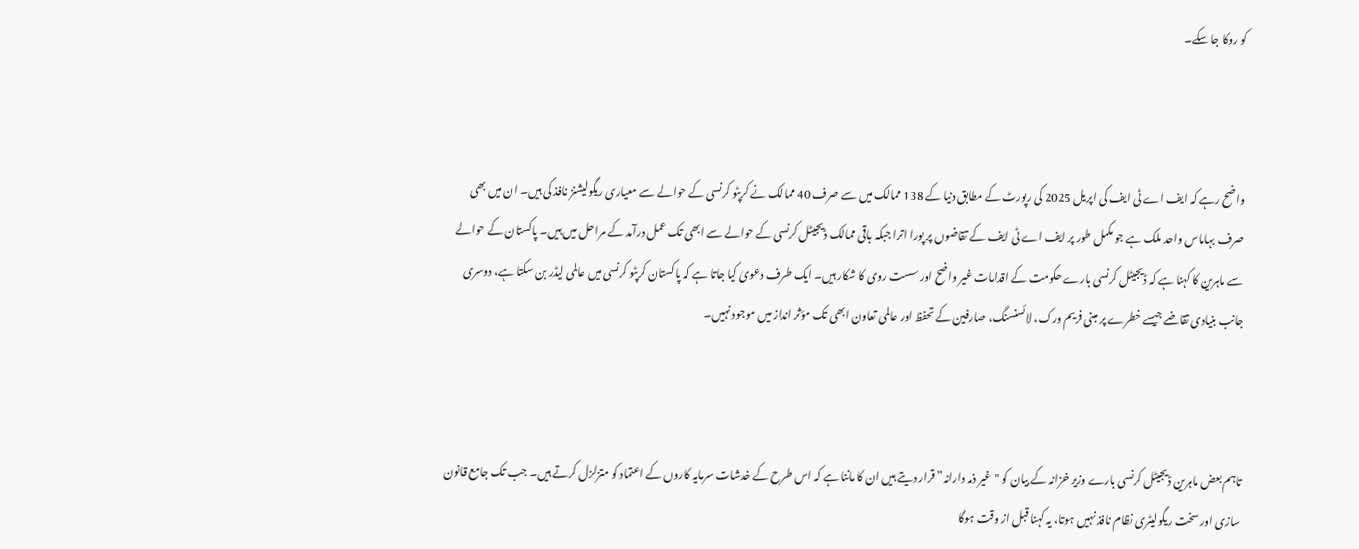کو روکا جا سکے۔



واضح رہے کہ ایف اے ٹی ایف کی اپریل 2025 کی رپورٹ کے مطابق دنیا کے 138 ممالک میں سے صرف 40 ممالک نے کرپٹو کرنسی کے حوالے سے معیاری ریگولیشنز نافذ کی ہیں۔ ان میں بھی صرف بہاماس واحد ملک ہے جو مکمل طور پر ایف اے ٹی ایف کے تقاضوں پر پورا اترا جبکہ باقی ممالک ڈیجیٹل کرنسی کے حوالے سے ابھی تک عمل درآمد کے مراحل میں ہیں۔ پاکستان کے حوالے سے ماہرین کا کہنا ہے کہ ڈیجیٹل کرنسی بارے حکومت کے اقدامات غیر واضح اور سست روی کا شکار ہیں۔ ایک طرف دعویٰ کیا جاتا ہے کہ پاکستان کرپٹو کرنسی میں عالمی لیڈر بن سکتا ہے، دوسری جانب بنیادی تقاضے جیسے خطرے پر مبنی فریم ورک، لائسنسنگ، صارفین کے تحفظ اور عالمی تعاون ابھی تک مؤثر انداز میں موجود نہیں۔



تاہم بعض ماہرین ڈیجیٹل کرنسی بارے وزیر خزانہ کے بیان کو "غیر ذمہ دارانہ” قرار دیتے ہیں ان کا ماننا ہے کہ اس طرح کے خدشات سرمایہ کاروں کے اعتماد کو متزلزل کرتے ہیں۔ جب تک جامع قانون سازی اور سخت ریگولیٹری نظام نافذ نہیں ہوتا، یہ کہنا قبل از وقت ہوگا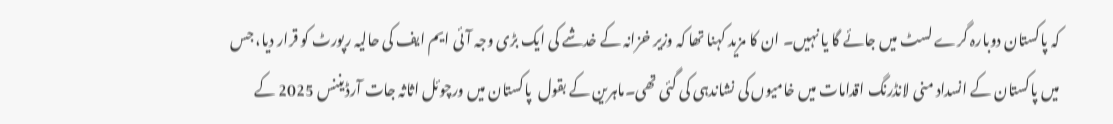کہ پاکستان دوبارہ گرے لسٹ میں جائے گا یا نہیں۔ ان کا مزید کہنا تھا کہ وزیر خزانہ کے خدشے کی ایک بڑی وجہ آئی ایم ایف کی حالیہ رپورٹ کو قرار دیا، جس میں پاکستان کے انسداد منی لانڈرنگ اقدامات میں خامیوں کی نشاندہی کی گئی تھی۔ماہرین کے بقول  پاکستان میں ورچوئل اثاثہ جات آرڈیننس 2025 کے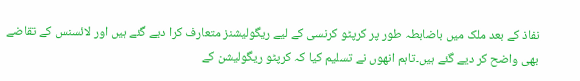نفاذ کے بعد ملک میں باضابطہ طور پر کرپٹو کرنسی کے لیے ریگولیشنز متعارف کرا دیے گئے ہیں اور لائسنس کے تقاضے بھی واضح کر دیے گئے ہیں۔تاہم انھوں نے تسلیم کیا کہ کرپٹو ریگولیشن کے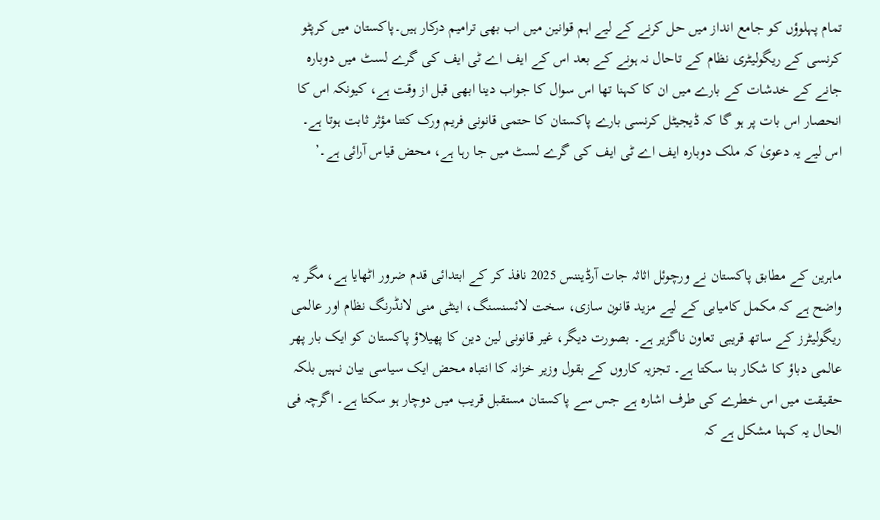تمام پہلوؤں کو جامع انداز میں حل کرنے کے لیے اہم قوانین میں اب بھی ترامیم درکار ہیں۔پاکستان میں کرپٹو کرنسی کے ریگولیٹری نظام کے تاحال نہ ہونے کے بعد اس کے ایف اے ٹی ایف کی گرے لسٹ میں دوبارہ جانے کے خدشات کے بارے میں ان کا کہنا تھا اس سوال کا جواب دینا ابھی قبل از وقت ہے، کیونکہ اس کا انحصار اس بات پر ہو گا کہ ڈیجیٹل کرنسی بارے پاکستان کا حتمی قانونی فریم ورک کتنا مؤثر ثابت ہوتا ہے۔ اس لیے یہ دعویٰ کہ ملک دوبارہ ایف اے ٹی ایف کی گرے لسٹ میں جا رہا ہے، محض قیاس آرائی ہے۔’



ماہرین کے مطابق پاکستان نے ورچوئل اثاثہ جات آرڈیننس 2025 نافذ کر کے ابتدائی قدم ضرور اٹھایا ہے، مگر یہ واضح ہے کہ مکمل کامیابی کے لیے مزید قانون سازی، سخت لائسنسنگ، اینٹی منی لانڈرنگ نظام اور عالمی ریگولیٹرز کے ساتھ قریبی تعاون ناگزیر ہے۔ بصورت دیگر، غیر قانونی لین دین کا پھیلاؤ پاکستان کو ایک بار پھر عالمی دباؤ کا شکار بنا سکتا ہے۔ تجزیہ کاروں کے بقول وزیر خزانہ کا انتباہ محض ایک سیاسی بیان نہیں بلکہ حقیقت میں اس خطرے کی طرف اشارہ ہے جس سے پاکستان مستقبل قریب میں دوچار ہو سکتا ہے۔ اگرچہ فی الحال یہ کہنا مشکل ہے کہ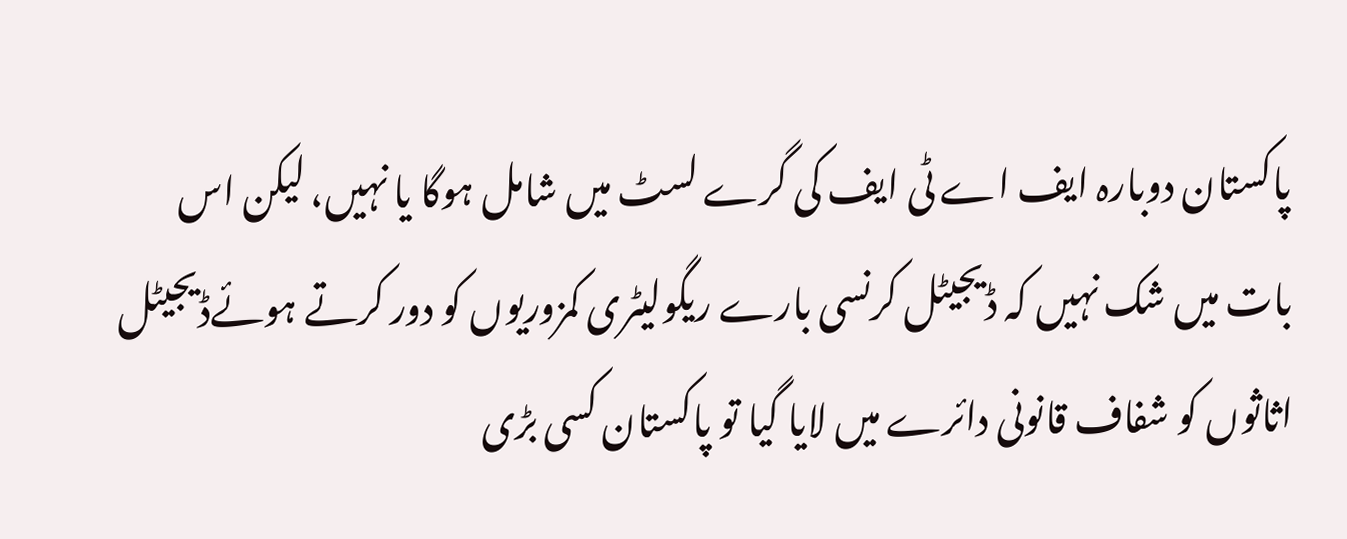پاکستان دوبارہ ایف اے ٹی ایف کی گرے لسٹ میں شامل ہوگا یا نہیں، لیکن اس بات میں شک نہیں کہ ڈیجیٹل کرنسی بارے ریگولیٹری کمزوریوں کو دور کرتے ہوئےڈیجیٹل اثاثوں کو شفاف قانونی دائرے میں لایا گیا تو پاکستان کسی بڑی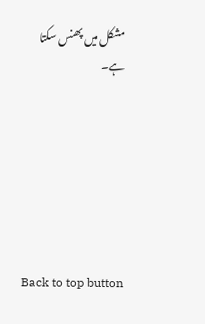مشکل میں پھنس سکتا ہے۔







Back to top button